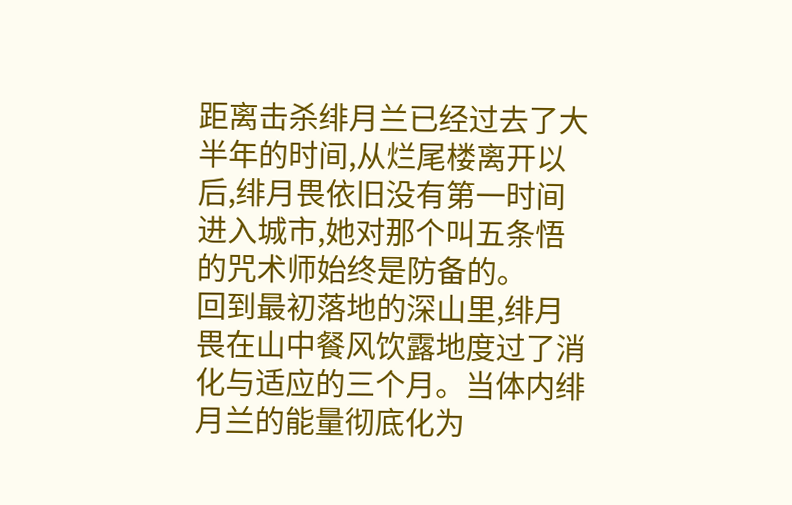距离击杀绯月兰已经过去了大半年的时间,从烂尾楼离开以后,绯月畏依旧没有第一时间进入城市,她对那个叫五条悟的咒术师始终是防备的。
回到最初落地的深山里,绯月畏在山中餐风饮露地度过了消化与适应的三个月。当体内绯月兰的能量彻底化为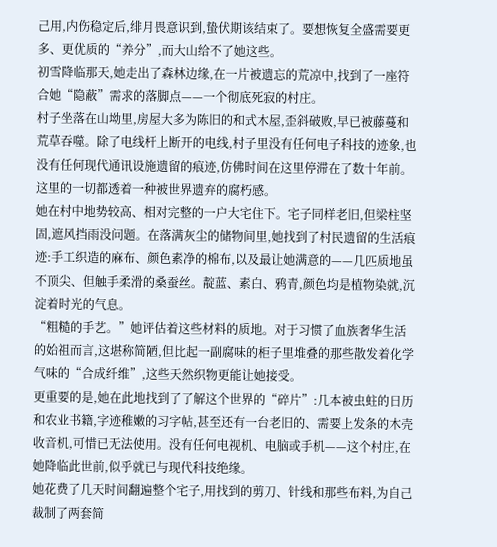己用,内伤稳定后,绯月畏意识到,蛰伏期该结束了。要想恢复全盛需要更多、更优质的“养分”,而大山给不了她这些。
初雪降临那天,她走出了森林边缘,在一片被遗忘的荒凉中,找到了一座符合她“隐蔽”需求的落脚点——一个彻底死寂的村庄。
村子坐落在山坳里,房屋大多为陈旧的和式木屋,歪斜破败,早已被藤蔓和荒草吞噬。除了电线杆上断开的电线,村子里没有任何电子科技的迹象,也没有任何现代通讯设施遗留的痕迹,仿佛时间在这里停滞在了数十年前。这里的一切都透着一种被世界遗弃的腐朽感。
她在村中地势较高、相对完整的一户大宅住下。宅子同样老旧,但梁柱坚固,遮风挡雨没问题。在落满灰尘的储物间里,她找到了村民遗留的生活痕迹:手工织造的麻布、颜色素净的棉布,以及最让她满意的——几匹质地虽不顶尖、但触手柔滑的桑蚕丝。靛蓝、素白、鸦青,颜色均是植物染就,沉淀着时光的气息。
“粗糙的手艺。”她评估着这些材料的质地。对于习惯了血族奢华生活的始祖而言,这堪称简陋,但比起一副腐味的柜子里堆叠的那些散发着化学气味的“合成纤维”,这些天然织物更能让她接受。
更重要的是,她在此地找到了了解这个世界的“碎片”:几本被虫蛀的日历和农业书籍,字迹稚嫩的习字帖,甚至还有一台老旧的、需要上发条的木壳收音机,可惜已无法使用。没有任何电视机、电脑或手机——这个村庄,在她降临此世前,似乎就已与现代科技绝缘。
她花费了几天时间翻遍整个宅子,用找到的剪刀、针线和那些布料,为自己裁制了两套简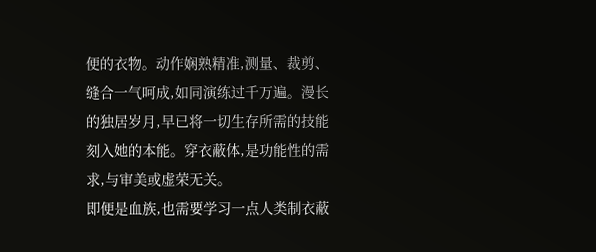便的衣物。动作娴熟精准,测量、裁剪、缝合一气呵成,如同演练过千万遍。漫长的独居岁月,早已将一切生存所需的技能刻入她的本能。穿衣蔽体,是功能性的需求,与审美或虚荣无关。
即便是血族,也需要学习一点人类制衣蔽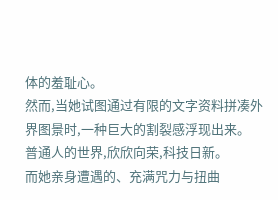体的羞耻心。
然而,当她试图通过有限的文字资料拼凑外界图景时,一种巨大的割裂感浮现出来。
普通人的世界,欣欣向荣,科技日新。
而她亲身遭遇的、充满咒力与扭曲